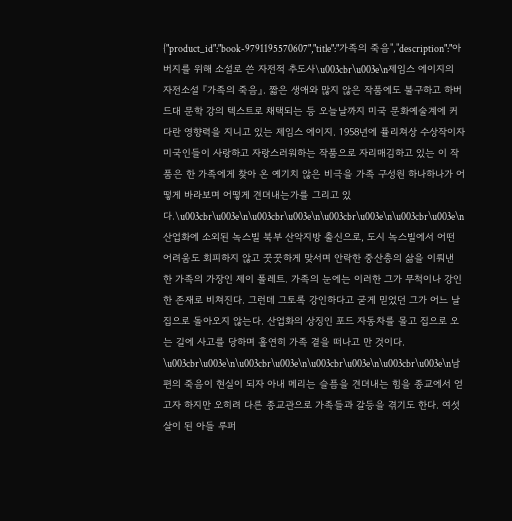{"product_id":"book-9791195570607","title":"가족의 죽음","description":"아버지를 위해 소설로 쓴 자전적 추도사\u003cbr\u003e\n제임스 에이지의 자전소설 『가족의 죽음』. 짧은 생애와 많지 않은 작품에도 불구하고 하버드대 문학 강의 텍스트로 채택되는 등 오늘날까지 미국 문화예술계에 커다란 영향력을 지니고 있는 제임스 에이지. 1958년에 퓰리쳐상 수상작이자 미국인들이 사랑하고 자랑스러워하는 작품으로 자리매김하고 있는 이 작품은 한 가족에게 찾아 온 예기치 않은 비극을 가족 구성원 하나하나가 어떻게 바라보며 어떻게 견뎌내는가를 그리고 있다.\u003cbr\u003e\n\u003cbr\u003e\n\u003cbr\u003e\n\u003cbr\u003e\n산업화에 소외된 녹스빌 북부 산악지방 출신으로, 도시 녹스빌에서 어떤 어려움도 회피하지 않고 꿋꿋하게 맞서며 안락한 중산층의 삶을 이뤄낸 한 가족의 가장인 제이 폴레트. 가족의 눈에는 이러한 그가 무척이나 강인한 존재로 비쳐진다. 그런데 그토록 강인하다고 굳게 믿었던 그가 어느 날 집으로 돌아오지 않는다. 산업화의 상징인 포드 자동차를 몰고 집으로 오는 길에 사고를 당하며 홀연히 가족 곁을 떠나고 만 것이다. \u003cbr\u003e\n\u003cbr\u003e\n\u003cbr\u003e\n\u003cbr\u003e\n남편의 죽음이 현실이 되자 아내 메리는 슬픔을 견뎌내는 힘을 종교에서 얻고자 하지만 오히려 다른 종교관으로 가족들과 갈등을 겪기도 한다. 여섯 살이 된 아들 루퍼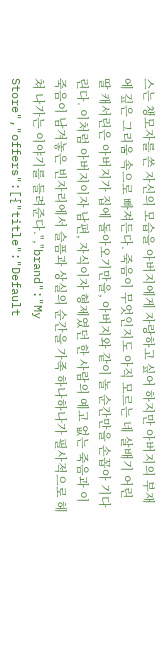스는 챙모자를 쓴 자신의 모습을 아버지에게 자랑하고 싶어 하지만 아버지의 부재에 깊은 그리움 속으로 빠져든다. 죽음이 무엇인지도 아직 모르는 네 살배기 어린 딸 캐서린은 아버지가 집에 돌아오기만을, 아버지와 같이 놀 순간만을 손꼽아 기다린다. 이처럼 아버지이자 남편, 자식이자 형제였던 한 사람의 예고 없는 죽음과 이 죽음이 남겨놓은 빈자리에서 슬픔과 상실의 순간을 가족 하나하나가 필사적으로 헤쳐 나가는 이야기를 들려준다.","brand":"My Store","offers":[{"title":"Default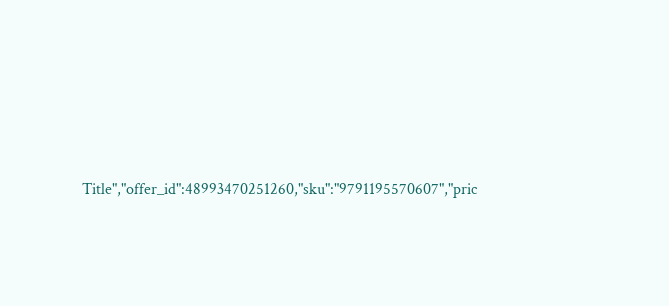Title","offer_id":48993470251260,"sku":"9791195570607","pric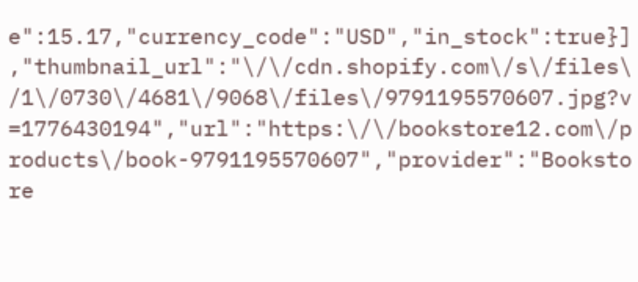e":15.17,"currency_code":"USD","in_stock":true}],"thumbnail_url":"\/\/cdn.shopify.com\/s\/files\/1\/0730\/4681\/9068\/files\/9791195570607.jpg?v=1776430194","url":"https:\/\/bookstore12.com\/products\/book-9791195570607","provider":"Bookstore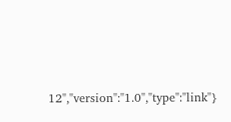12","version":"1.0","type":"link"}